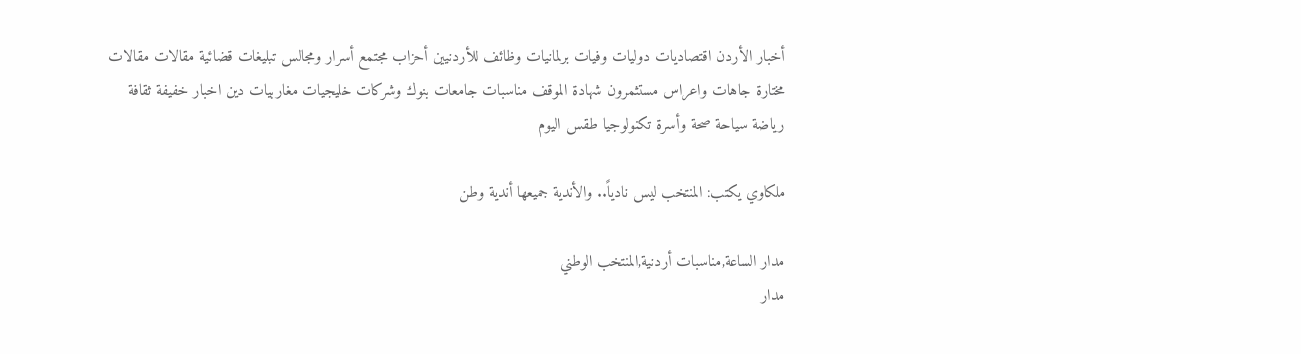أخبار الأردن اقتصاديات دوليات وفيات برلمانيات وظائف للأردنيين أحزاب مجتمع أسرار ومجالس تبليغات قضائية مقالات مقالات مختارة جاهات واعراس مستثمرون شهادة الموقف مناسبات جامعات بنوك وشركات خليجيات مغاربيات دين اخبار خفيفة ثقافة رياضة سياحة صحة وأسرة تكنولوجيا طقس اليوم

ملكاوي يكتب: المنتخب ليس نادياً.. والأندية جميعها أندية وطن

مدار الساعة,مناسبات أردنية,المنتخب الوطني
مدار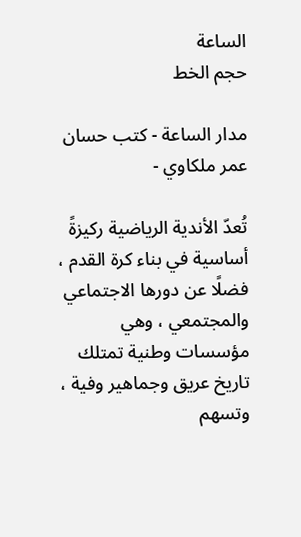الساعة
حجم الخط

مدار الساعة - كتب حسان عمر ملكاوي -

تُعدّ الأندية الرياضية ركيزةً أساسية في بناء كرة القدم ، فضلًا عن دورها الاجتماعي والمجتمعي ، وهي مؤسسات وطنية تمتلك تاريخ عريق وجماهير وفية ، وتسهم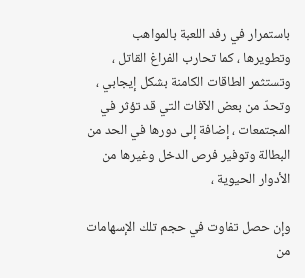باستمرار في رفد اللعبة بالمواهب وتطويرها ، كما تحارب الفراغ القاتل ، وتستثمر الطاقات الكامنة بشكل إيجابي ، وتحدّ من بعض الآفات التي قد تؤثر في المجتمعات ، إضافة إلى دورها في الحد من البطالة وتوفير فرص الدخل وغيرها من الأدوار الحيوية ،

وإن حصل تفاوت في حجم تلك الإسهامات من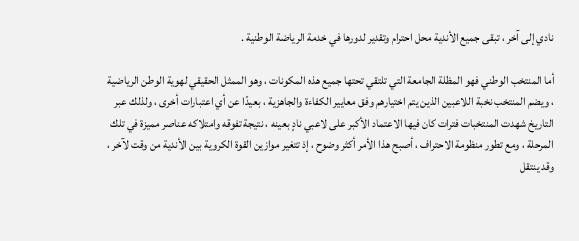نادي إلى آخر ، تبقى جميع الأندية محل احترام وتقدير لدورها في خدمة الرياضة الوطنية .

أما المنتخب الوطني فهو المظلة الجامعة التي تلتقي تحتها جميع هذه المكونات ، وهو الممثل الحقيقي لهوية الوطن الرياضية ، ويضم المنتخب نخبة اللاعبين الذين يتم اختيارهم وفق معايير الكفاءة والجاهزية ، بعيدًا عن أي اعتبارات أخرى ، ولذلك عبر التاريخ شهدت المنتخبات فترات كان فيها الاعتماد الأكبر على لاعبي نادٍ بعينه ، نتيجة تفوقه وامتلاكه عناصر مميزة في تلك المرحلة ، ومع تطور منظومة الاحتراف ، أصبح هذا الأمر أكثر وضوح ، إذ تتغير موازين القوة الكروية بين الأندية من وقت لآخر ، وقد ينتقل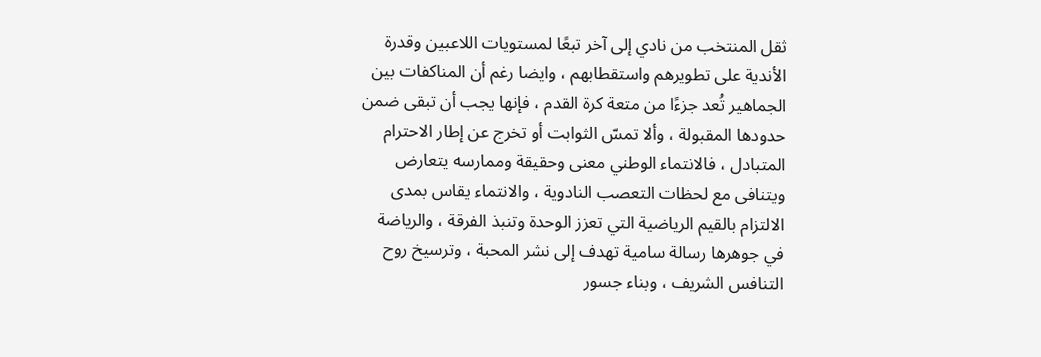ثقل المنتخب من نادي إلى آخر تبعًا لمستويات اللاعبين وقدرة الأندية على تطويرهم واستقطابهم ، وايضا رغم أن المناكفات بين الجماهير تُعد جزءًا من متعة كرة القدم ، فإنها يجب أن تبقى ضمن حدودها المقبولة ، وألا تمسّ الثوابت أو تخرج عن إطار الاحترام المتبادل ، فالانتماء الوطني معنى وحقيقة وممارسه يتعارض ويتنافى مع لحظات التعصب النادوية ، والانتماء يقاس بمدى الالتزام بالقيم الرياضية التي تعزز الوحدة وتنبذ الفرقة ، والرياضة في جوهرها رسالة سامية تهدف إلى نشر المحبة ، وترسيخ روح التنافس الشريف ، وبناء جسور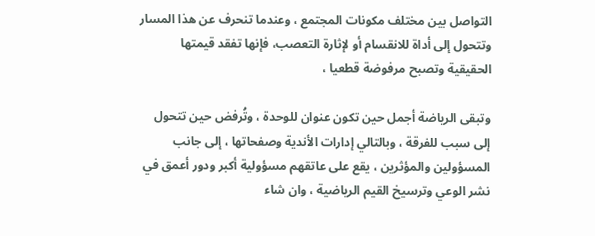التواصل بين مختلف مكونات المجتمع ، وعندما تنحرف عن هذا المسار وتتحول إلى أداة للانقسام أو لإثارة التعصب، فإنها تفقد قيمتها الحقيقية وتصبح مرفوضة قطعيا ،

وتبقى الرياضة أجمل حين تكون عنوان للوحدة ، وتُرفض حين تتحول إلى سبب للفرقة ، وبالتالي إدارات الأندية وصفحاتها ، إلى جانب المسؤولين والمؤثرين ، يقع على عاتقهم مسؤولية أكبر ودور أعمق في نشر الوعي وترسيخ القيم الرياضية ، وان شاء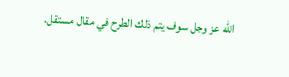الله عز وجل سوف يتم ذلك الطرح في مقال مستقل.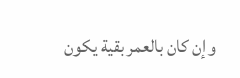وإن كان بالعمر بقية يكون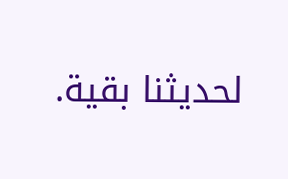لحديثنا بقية.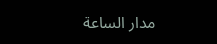مدار الساعة